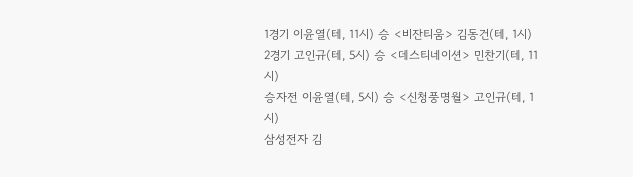1경기 이윤열(테, 11시) 승 <비잔티움> 김동건(테, 1시)
2경기 고인규(테, 5시) 승 <데스티네이션> 민찬기(테, 11시)
승자전 이윤열(테, 5시) 승 <신청풍명월> 고인규(테, 1시)
삼성전자 김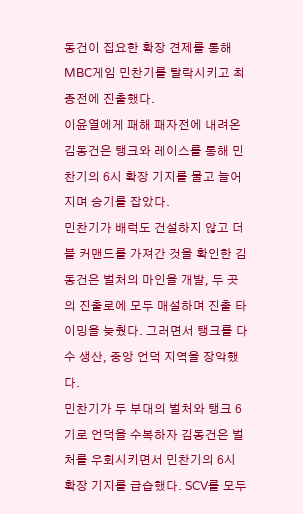동건이 집요한 확장 견제를 통해 MBC게임 민찬기를 탈락시키고 최종전에 진출했다.
이윤열에게 패해 패자전에 내려온 김동건은 탱크와 레이스를 통해 민찬기의 6시 확장 기지를 물고 늘어지며 승기를 잡았다.
민찬기가 배럭도 건설하지 않고 더블 커맨드를 가져간 것을 확인한 김동건은 벌처의 마인을 개발, 두 곳의 진출로에 모두 매설하며 진출 타이밍을 늦췄다. 그러면서 탱크를 다수 생산, 중앙 언덕 지역을 장악했다.
민찬기가 두 부대의 벌처와 탱크 6기로 언덕을 수복하자 김동건은 벌처를 우회시키면서 민찬기의 6시 확장 기지를 급습했다. SCV를 모두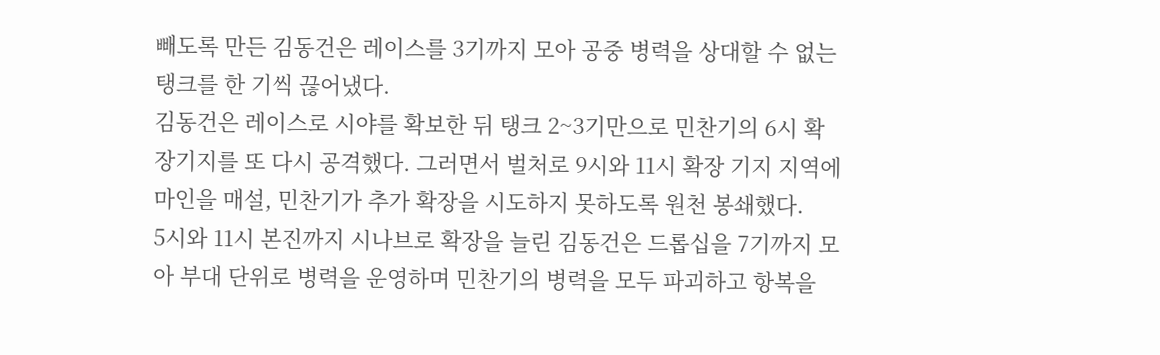빼도록 만든 김동건은 레이스를 3기까지 모아 공중 병력을 상대할 수 없는 탱크를 한 기씩 끊어냈다.
김동건은 레이스로 시야를 확보한 뒤 탱크 2~3기만으로 민찬기의 6시 확장기지를 또 다시 공격했다. 그러면서 벌처로 9시와 11시 확장 기지 지역에 마인을 매설, 민찬기가 추가 확장을 시도하지 못하도록 원천 봉쇄했다.
5시와 11시 본진까지 시나브로 확장을 늘린 김동건은 드롭십을 7기까지 모아 부대 단위로 병력을 운영하며 민찬기의 병력을 모두 파괴하고 항복을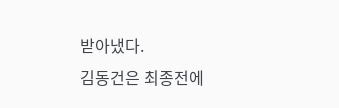받아냈다.
김동건은 최종전에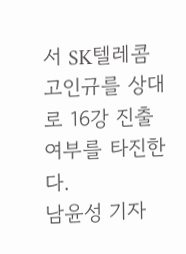서 SK텔레콤 고인규를 상대로 16강 진출 여부를 타진한다.
남윤성 기자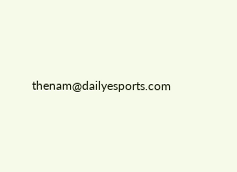thenam@dailyesports.com